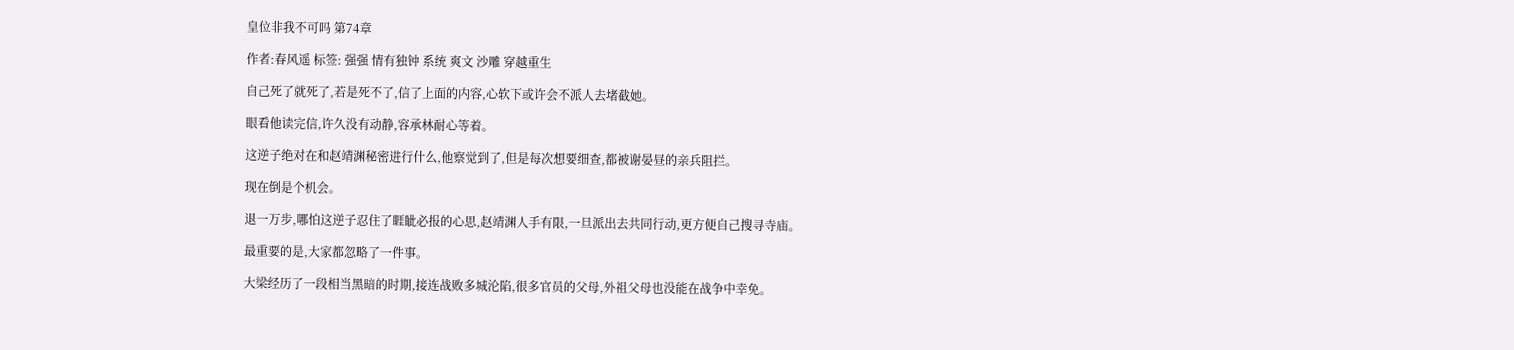皇位非我不可吗 第74章

作者:春风遥 标签: 强强 情有独钟 系统 爽文 沙雕 穿越重生

自己死了就死了,若是死不了,信了上面的内容,心软下或许会不派人去堵截她。

眼看他读完信,许久没有动静,容承林耐心等着。

这逆子绝对在和赵靖渊秘密进行什么,他察觉到了,但是每次想要细查,都被谢晏昼的亲兵阻拦。

现在倒是个机会。

退一万步,哪怕这逆子忍住了睚眦必报的心思,赵靖渊人手有限,一旦派出去共同行动,更方便自己搜寻寺庙。

最重要的是,大家都忽略了一件事。

大梁经历了一段相当黑暗的时期,接连战败多城沦陷,很多官员的父母,外祖父母也没能在战争中幸免。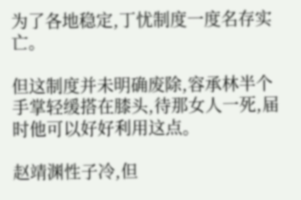为了各地稳定,丁忧制度一度名存实亡。

但这制度并未明确废除,容承林半个手掌轻缓搭在膝头,待那女人一死,届时他可以好好利用这点。

赵靖渊性子冷,但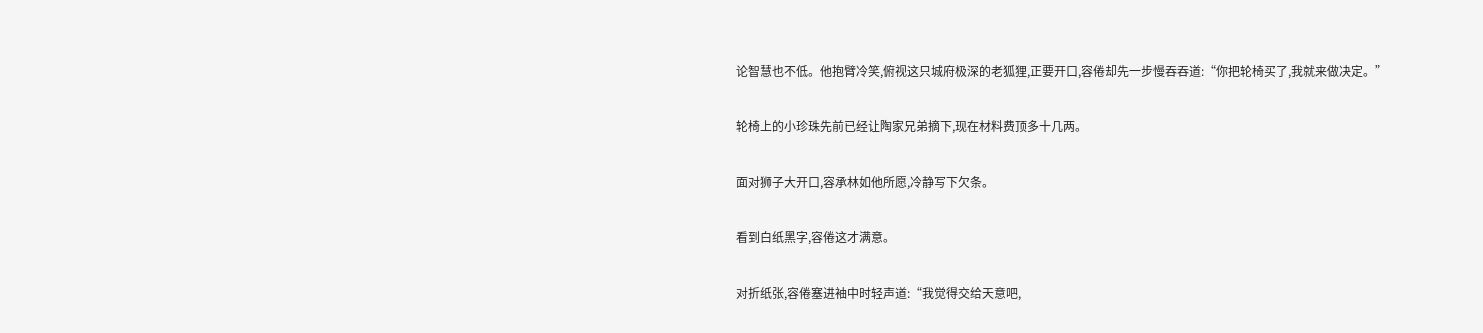论智慧也不低。他抱臂冷笑,俯视这只城府极深的老狐狸,正要开口,容倦却先一步慢吞吞道:“你把轮椅买了,我就来做决定。”

轮椅上的小珍珠先前已经让陶家兄弟摘下,现在材料费顶多十几两。

面对狮子大开口,容承林如他所愿,冷静写下欠条。

看到白纸黑字,容倦这才满意。

对折纸张,容倦塞进袖中时轻声道:“我觉得交给天意吧,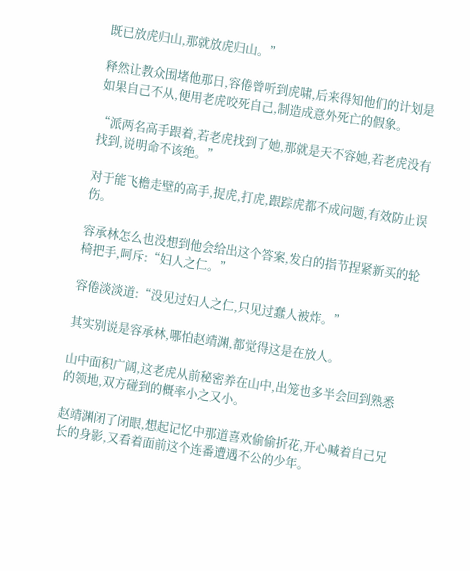既已放虎归山,那就放虎归山。”

释然让教众围堵他那日,容倦曾听到虎啸,后来得知他们的计划是如果自己不从,便用老虎咬死自己,制造成意外死亡的假象。

“派两名高手跟着,若老虎找到了她,那就是天不容她,若老虎没有找到,说明命不该绝。”

对于能飞檐走壁的高手,捉虎,打虎,跟踪虎都不成问题,有效防止误伤。

容承林怎么也没想到他会给出这个答案,发白的指节捏紧新买的轮椅把手,呵斥:“妇人之仁。”

容倦淡淡道:“没见过妇人之仁,只见过蠢人被炸。”

其实别说是容承林,哪怕赵靖渊,都觉得这是在放人。

山中面积广阔,这老虎从前秘密养在山中,出笼也多半会回到熟悉的领地,双方碰到的概率小之又小。

赵靖渊闭了闭眼,想起记忆中那道喜欢偷偷折花,开心喊着自己兄长的身影,又看着面前这个连番遭遇不公的少年。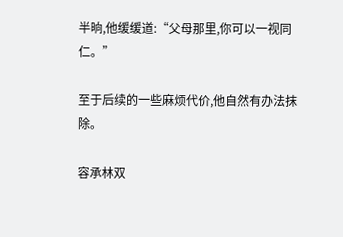半晌,他缓缓道:“父母那里,你可以一视同仁。”

至于后续的一些麻烦代价,他自然有办法抹除。

容承林双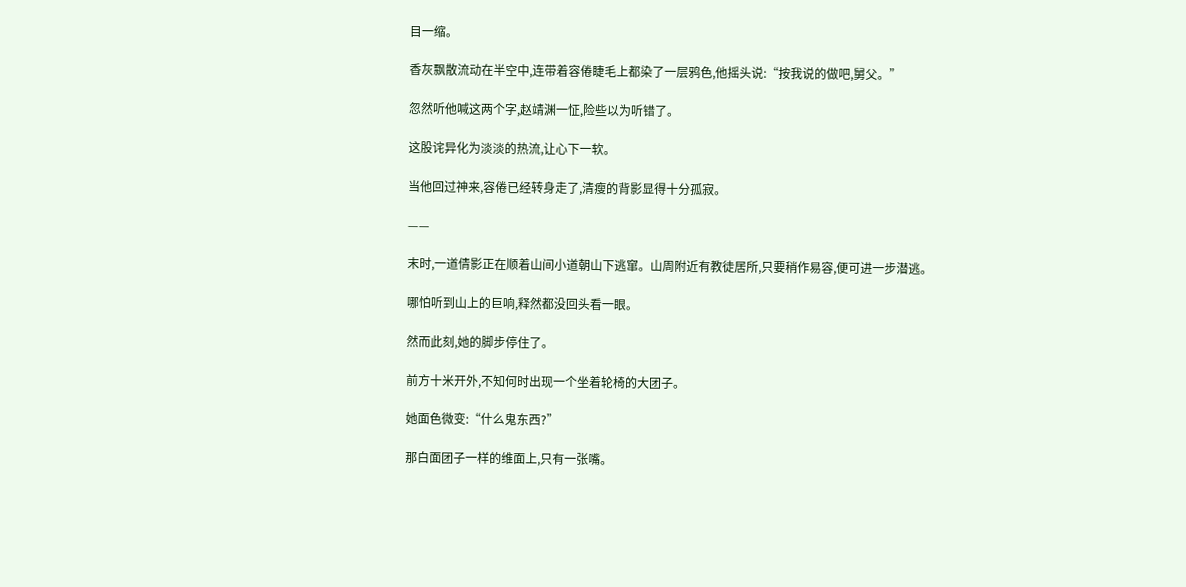目一缩。

香灰飘散流动在半空中,连带着容倦睫毛上都染了一层鸦色,他摇头说:“按我说的做吧,舅父。”

忽然听他喊这两个字,赵靖渊一怔,险些以为听错了。

这股诧异化为淡淡的热流,让心下一软。

当他回过神来,容倦已经转身走了,清瘦的背影显得十分孤寂。

——

末时,一道倩影正在顺着山间小道朝山下逃窜。山周附近有教徒居所,只要稍作易容,便可进一步潜逃。

哪怕听到山上的巨响,释然都没回头看一眼。

然而此刻,她的脚步停住了。

前方十米开外,不知何时出现一个坐着轮椅的大团子。

她面色微变:“什么鬼东西?”

那白面团子一样的维面上,只有一张嘴。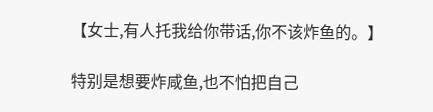【女士,有人托我给你带话,你不该炸鱼的。】

特别是想要炸咸鱼,也不怕把自己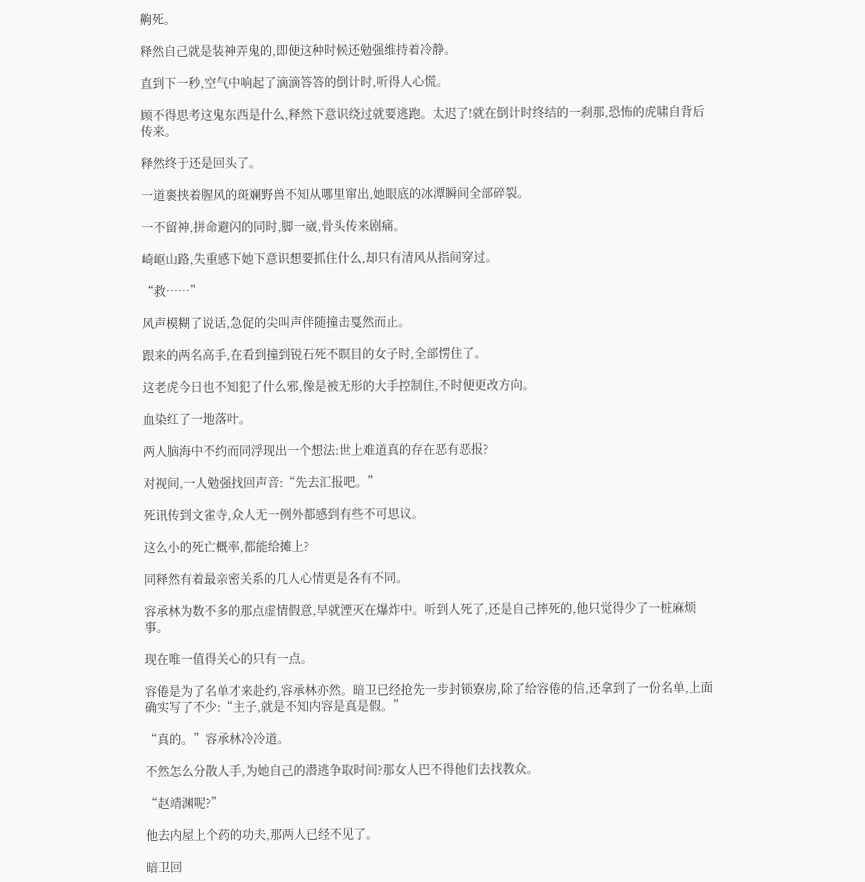齁死。

释然自己就是装神弄鬼的,即便这种时候还勉强维持着冷静。

直到下一秒,空气中响起了滴滴答答的倒计时,听得人心慌。

顾不得思考这鬼东西是什么,释然下意识绕过就要逃跑。太迟了!就在倒计时终结的一刹那,恐怖的虎啸自背后传来。

释然终于还是回头了。

一道裹挟着腥风的斑斓野兽不知从哪里窜出,她眼底的冰潭瞬间全部碎裂。

一不留神,拼命避闪的同时,脚一崴,骨头传来剧痛。

崎岖山路,失重感下她下意识想要抓住什么,却只有清风从指间穿过。

“救……”

风声模糊了说话,急促的尖叫声伴随撞击戛然而止。

跟来的两名高手,在看到撞到锐石死不瞑目的女子时,全部愣住了。

这老虎今日也不知犯了什么邪,像是被无形的大手控制住,不时便更改方向。

血染红了一地落叶。

两人脑海中不约而同浮现出一个想法:世上难道真的存在恶有恶报?

对视间,一人勉强找回声音:“先去汇报吧。”

死讯传到文雀寺,众人无一例外都感到有些不可思议。

这么小的死亡概率,都能给摊上?

同释然有着最亲密关系的几人心情更是各有不同。

容承林为数不多的那点虚情假意,早就湮灭在爆炸中。听到人死了,还是自己摔死的,他只觉得少了一桩麻烦事。

现在唯一值得关心的只有一点。

容倦是为了名单才来赴约,容承林亦然。暗卫已经抢先一步封锁寮房,除了给容倦的信,还拿到了一份名单,上面确实写了不少:“主子,就是不知内容是真是假。”

“真的。”容承林冷冷道。

不然怎么分散人手,为她自己的潜逃争取时间?那女人巴不得他们去找教众。

“赵靖渊呢?”

他去内屋上个药的功夫,那两人已经不见了。

暗卫回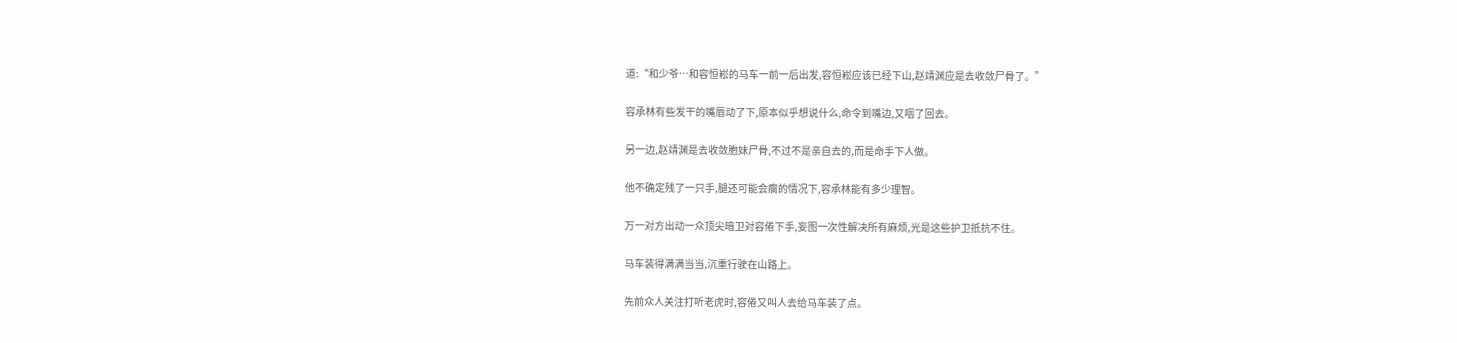道:“和少爷…和容恒崧的马车一前一后出发,容恒崧应该已经下山,赵靖渊应是去收敛尸骨了。”

容承林有些发干的嘴唇动了下,原本似乎想说什么,命令到嘴边,又咽了回去。

另一边,赵靖渊是去收敛胞妹尸骨,不过不是亲自去的,而是命手下人做。

他不确定残了一只手,腿还可能会瘸的情况下,容承林能有多少理智。

万一对方出动一众顶尖暗卫对容倦下手,妄图一次性解决所有麻烦,光是这些护卫抵抗不住。

马车装得满满当当,沉重行驶在山路上。

先前众人关注打听老虎时,容倦又叫人去给马车装了点。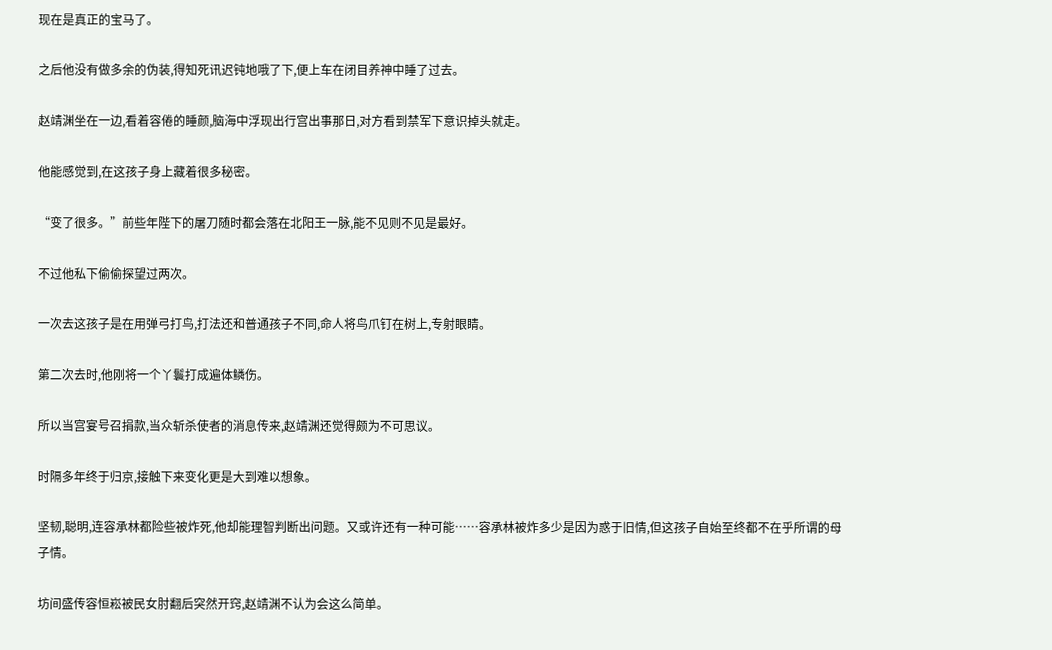现在是真正的宝马了。

之后他没有做多余的伪装,得知死讯迟钝地哦了下,便上车在闭目养神中睡了过去。

赵靖渊坐在一边,看着容倦的睡颜,脑海中浮现出行宫出事那日,对方看到禁军下意识掉头就走。

他能感觉到,在这孩子身上藏着很多秘密。

“变了很多。”前些年陛下的屠刀随时都会落在北阳王一脉,能不见则不见是最好。

不过他私下偷偷探望过两次。

一次去这孩子是在用弹弓打鸟,打法还和普通孩子不同,命人将鸟爪钉在树上,专射眼睛。

第二次去时,他刚将一个丫鬟打成遍体鳞伤。

所以当宫宴号召捐款,当众斩杀使者的消息传来,赵靖渊还觉得颇为不可思议。

时隔多年终于归京,接触下来变化更是大到难以想象。

坚韧,聪明,连容承林都险些被炸死,他却能理智判断出问题。又或许还有一种可能……容承林被炸多少是因为惑于旧情,但这孩子自始至终都不在乎所谓的母子情。

坊间盛传容恒崧被民女肘翻后突然开窍,赵靖渊不认为会这么简单。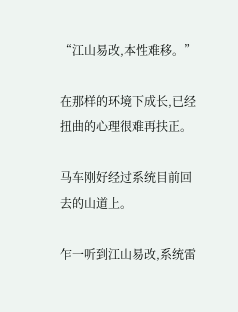“江山易改,本性难移。”

在那样的环境下成长,已经扭曲的心理很难再扶正。

马车刚好经过系统目前回去的山道上。

乍一听到江山易改,系统雷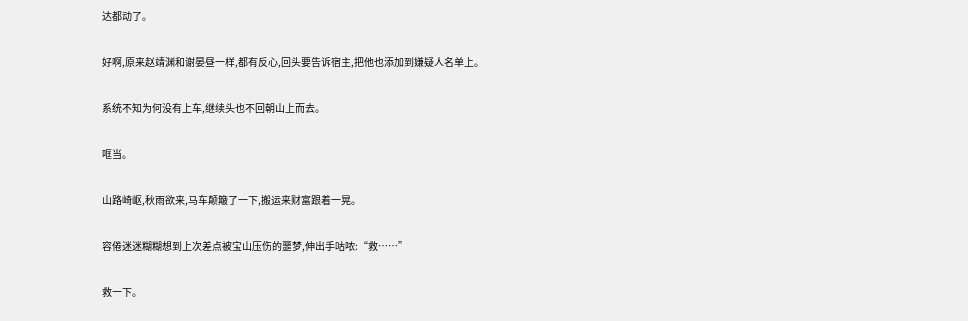达都动了。

好啊,原来赵靖渊和谢晏昼一样,都有反心,回头要告诉宿主,把他也添加到嫌疑人名单上。

系统不知为何没有上车,继续头也不回朝山上而去。

哐当。

山路崎岖,秋雨欲来,马车颠簸了一下,搬运来财富跟着一晃。

容倦迷迷糊糊想到上次差点被宝山压伤的噩梦,伸出手咕哝:“救……”

救一下。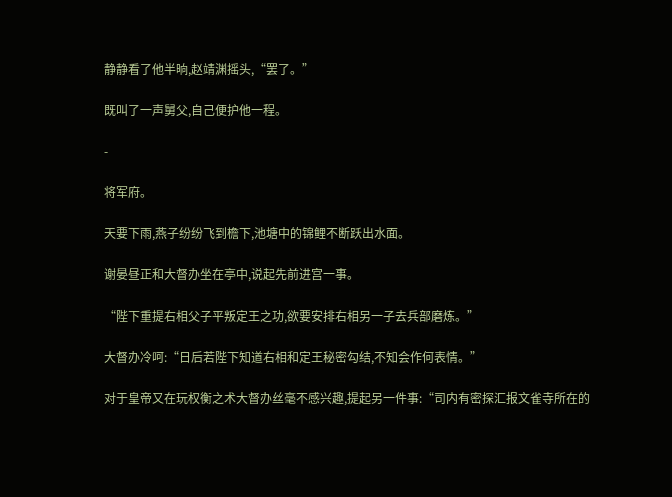静静看了他半晌,赵靖渊摇头,“罢了。”

既叫了一声舅父,自己便护他一程。

-

将军府。

天要下雨,燕子纷纷飞到檐下,池塘中的锦鲤不断跃出水面。

谢晏昼正和大督办坐在亭中,说起先前进宫一事。

“陛下重提右相父子平叛定王之功,欲要安排右相另一子去兵部磨炼。”

大督办冷呵:“日后若陛下知道右相和定王秘密勾结,不知会作何表情。”

对于皇帝又在玩权衡之术大督办丝毫不感兴趣,提起另一件事:“司内有密探汇报文雀寺所在的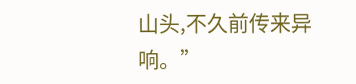山头,不久前传来异响。”